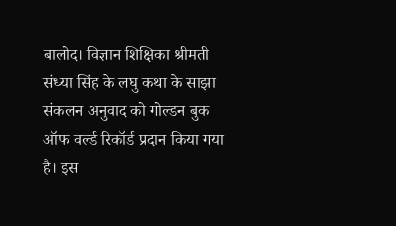बालोद। विज्ञान शिक्षिका श्रीमती संध्या सिंह के लघु कथा के साझा संकलन अनुवाद को गोल्डन बुक ऑफ वर्ल्ड रिकॉर्ड प्रदान किया गया है। इस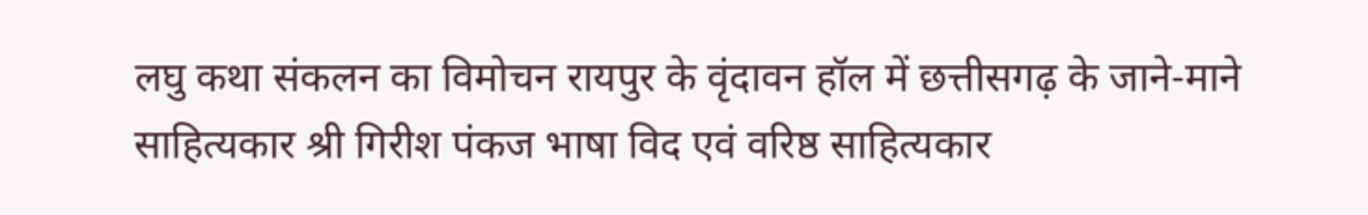लघु कथा संकलन का विमोचन रायपुर के वृंदावन हॉल में छत्तीसगढ़ के जाने-माने साहित्यकार श्री गिरीश पंकज भाषा विद एवं वरिष्ठ साहित्यकार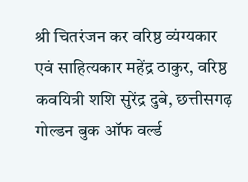श्री चितरंजन कर वरिष्ठ व्यंग्यकार एवं साहित्यकार महेंद्र ठाकुर, वरिष्ठ कवयित्री शशि सुरेंद्र दुबे, छत्तीसगढ़ गोल्डन बुक ऑफ वर्ल्ड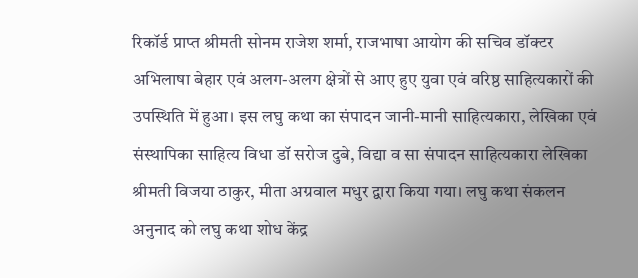रिकॉर्ड प्राप्त श्रीमती सोनम राजेश शर्मा, राजभाषा आयोग की सचिव डॉक्टर अभिलाषा बेहार एवं अलग-अलग क्षेत्रों से आए हुए युवा एवं वरिष्ठ साहित्यकारों की उपस्थिति में हुआ। इस लघु कथा का संपादन जानी-मानी साहित्यकारा, लेखिका एवं संस्थापिका साहित्य विधा डॉ सरोज दुबे, विद्या व सा संपादन साहित्यकारा लेखिका श्रीमती विजया ठाकुर, मीता अग्रवाल मधुर द्वारा किया गया। लघु कथा संकलन अनुनाद को लघु कथा शोध केंद्र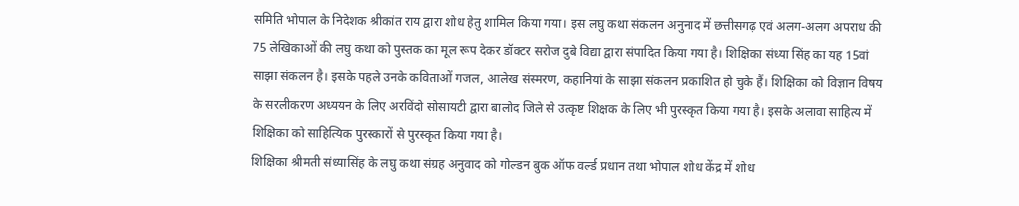समिति भोपाल के निदेशक श्रीकांत राय द्वारा शोध हेतु शामिल किया गया। इस लघु कथा संकलन अनुनाद में छत्तीसगढ़ एवं अलग-अलग अपराध की 75 लेखिकाओं की लघु कथा को पुस्तक का मूल रूप देकर डॉक्टर सरोज दुबे विद्या द्वारा संपादित किया गया है। शिक्षिका संध्या सिंह का यह 15वां साझा संकलन है। इसके पहले उनके कविताओं गजल, आलेख संस्मरण, कहानियां के साझा संकलन प्रकाशित हो चुके हैं। शिक्षिका को विज्ञान विषय के सरलीकरण अध्ययन के लिए अरविंदो सोसायटी द्वारा बालोद जिले से उत्कृष्ट शिक्षक के लिए भी पुरस्कृत किया गया है। इसके अलावा साहित्य में शिक्षिका को साहित्यिक पुरस्कारों से पुरस्कृत किया गया है।
शिक्षिका श्रीमती संध्यासिंह के लघु कथा संग्रह अनुवाद को गोल्डन बुक ऑफ वर्ल्ड प्रधान तथा भोपाल शोध केंद्र में शोध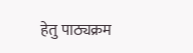हेतु पाठ्यक्रम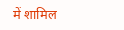में शामिल